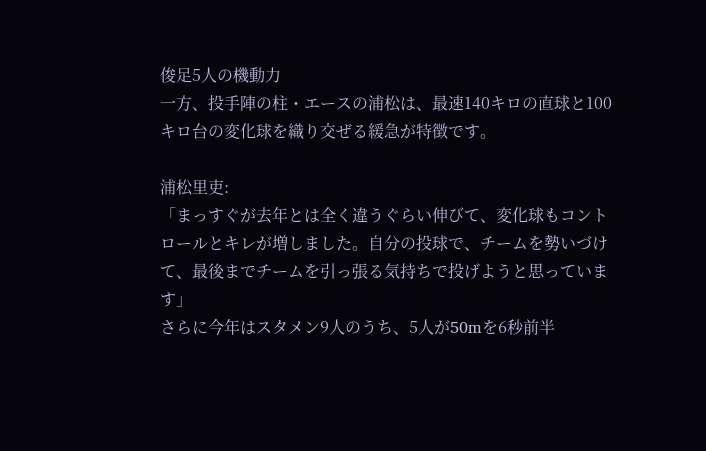俊足5人の機動力
一方、投手陣の柱・エースの浦松は、最速140キロの直球と100キロ台の変化球を織り交ぜる緩急が特徴です。

浦松里吏:
「まっすぐが去年とは全く違うぐらい伸びて、変化球もコントロールとキレが増しました。自分の投球で、チームを勢いづけて、最後までチームを引っ張る気持ちで投げようと思っています」
さらに今年はスタメン9人のうち、5人が50mを6秒前半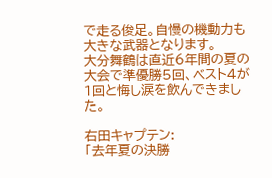で走る俊足。自慢の機動力も大きな武器となります。
大分舞鶴は直近6年間の夏の大会で準優勝5回、ベスト4が1回と悔し涙を飲んできました。

右田キャプテン:
「去年夏の決勝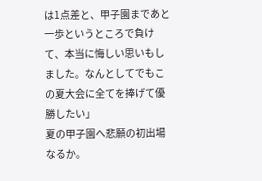は1点差と、甲子園まであと一歩というところで負けて、本当に悔しい思いもしました。なんとしてでもこの夏大会に全てを捧げて優勝したい」
夏の甲子園へ悲願の初出場なるか。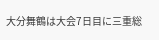大分舞鶴は大会7日目に三重総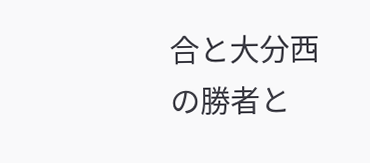合と大分西の勝者と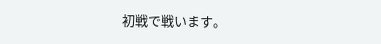初戦で戦います。